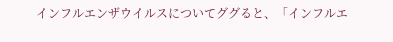インフルエンザウイルスについてググると、「インフルエ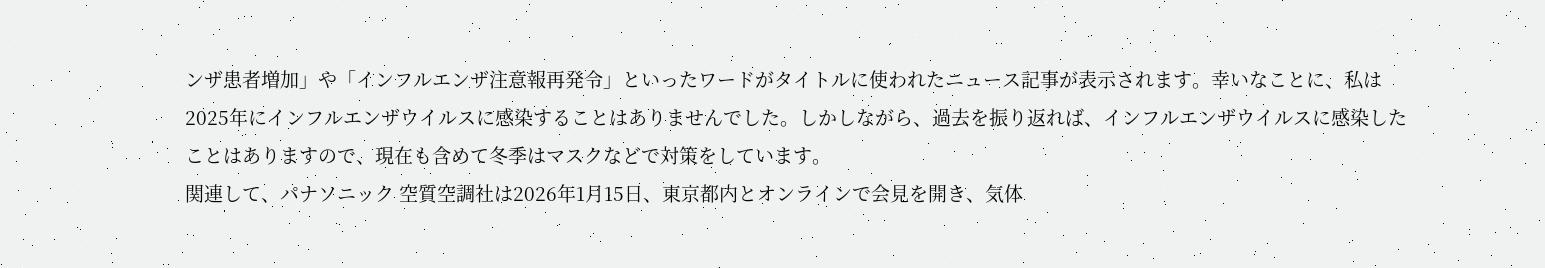ンザ患者増加」や「インフルエンザ注意報再発令」といったワードがタイトルに使われたニュース記事が表示されます。幸いなことに、私は2025年にインフルエンザウイルスに感染することはありませんでした。しかしながら、過去を振り返れば、インフルエンザウイルスに感染したことはありますので、現在も含めて冬季はマスクなどで対策をしています。
関連して、パナソニック 空質空調社は2026年1月15日、東京都内とオンラインで会見を開き、気体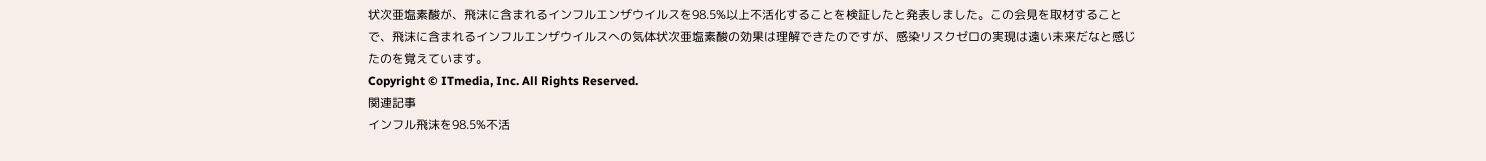状次亜塩素酸が、飛沫に含まれるインフルエンザウイルスを98.5%以上不活化することを検証したと発表しました。この会見を取材することで、飛沫に含まれるインフルエンザウイルスへの気体状次亜塩素酸の効果は理解できたのですが、感染リスクゼロの実現は遠い未来だなと感じたのを覚えています。
Copyright © ITmedia, Inc. All Rights Reserved.
関連記事
インフル飛沫を98.5%不活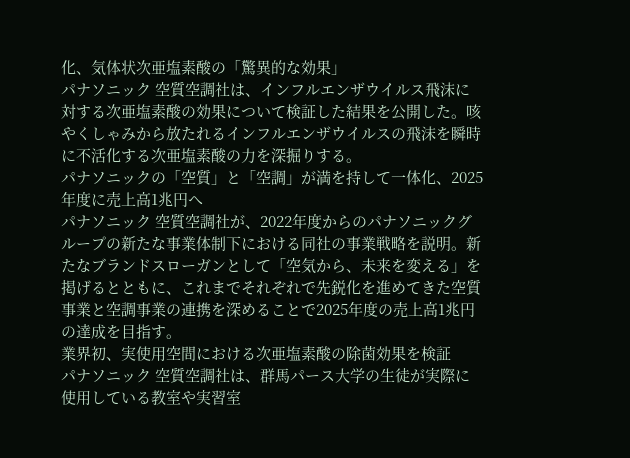化、気体状次亜塩素酸の「驚異的な効果」
パナソニック 空質空調社は、インフルエンザウイルス飛沫に対する次亜塩素酸の効果について検証した結果を公開した。咳やくしゃみから放たれるインフルエンザウイルスの飛沫を瞬時に不活化する次亜塩素酸の力を深掘りする。
パナソニックの「空質」と「空調」が満を持して一体化、2025年度に売上高1兆円へ
パナソニック 空質空調社が、2022年度からのパナソニックグループの新たな事業体制下における同社の事業戦略を説明。新たなブランドスローガンとして「空気から、未来を変える」を掲げるとともに、これまでそれぞれで先鋭化を進めてきた空質事業と空調事業の連携を深めることで2025年度の売上高1兆円の達成を目指す。
業界初、実使用空間における次亜塩素酸の除菌効果を検証
パナソニック 空質空調社は、群馬パース大学の生徒が実際に使用している教室や実習室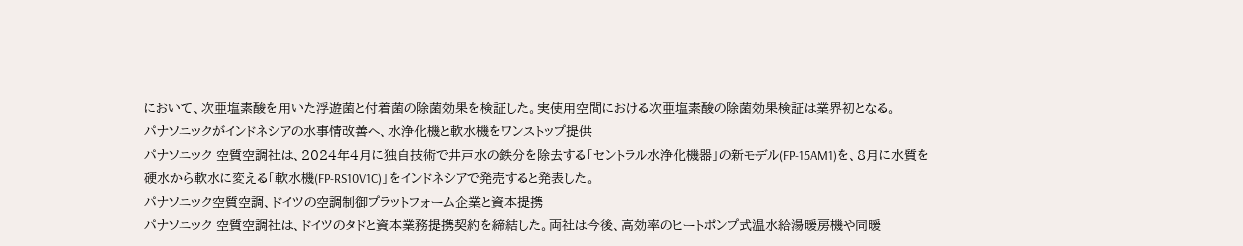において、次亜塩素酸を用いた浮遊菌と付着菌の除菌効果を検証した。実使用空間における次亜塩素酸の除菌効果検証は業界初となる。
パナソニックがインドネシアの水事情改善へ、水浄化機と軟水機をワンストップ提供
パナソニック 空質空調社は、2024年4月に独自技術で井戸水の鉄分を除去する「セントラル水浄化機器」の新モデル(FP-15AM1)を、8月に水質を硬水から軟水に変える「軟水機(FP-RS10V1C)」をインドネシアで発売すると発表した。
パナソニック空質空調、ドイツの空調制御プラットフォーム企業と資本提携
パナソニック 空質空調社は、ドイツのタドと資本業務提携契約を締結した。両社は今後、高効率のヒートポンプ式温水給湯暖房機や同暖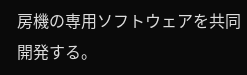房機の専用ソフトウェアを共同開発する。